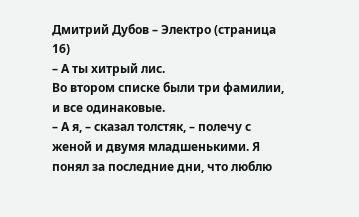Дмитрий Дубов – Электро (страница 16)
– А ты хитрый лис.
Во втором списке были три фамилии, и все одинаковые.
– А я, – сказал толстяк, – полечу с женой и двумя младшенькими. Я понял за последние дни, что люблю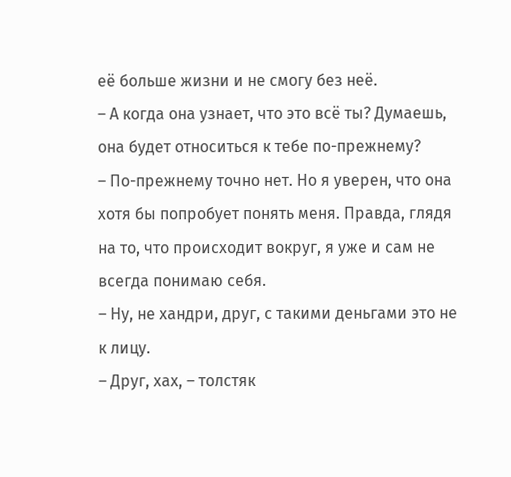её больше жизни и не смогу без неё.
– А когда она узнает, что это всё ты? Думаешь, она будет относиться к тебе по-прежнему?
– По-прежнему точно нет. Но я уверен, что она хотя бы попробует понять меня. Правда, глядя на то, что происходит вокруг, я уже и сам не всегда понимаю себя.
– Ну, не хандри, друг, с такими деньгами это не к лицу.
– Друг, хах, – толстяк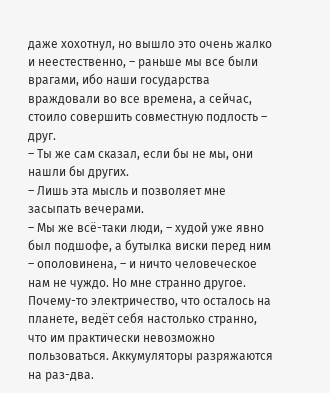даже хохотнул, но вышло это очень жалко и неестественно, – раньше мы все были врагами, ибо наши государства враждовали во все времена, а сейчас, стоило совершить совместную подлость – друг.
– Ты же сам сказал, если бы не мы, они нашли бы других.
– Лишь эта мысль и позволяет мне засыпать вечерами.
– Мы же всё-таки люди, – худой уже явно был подшофе, а бутылка виски перед ним – ополовинена, – и ничто человеческое нам не чуждо. Но мне странно другое. Почему-то электричество, что осталось на планете, ведёт себя настолько странно, что им практически невозможно пользоваться. Аккумуляторы разряжаются на раз-два.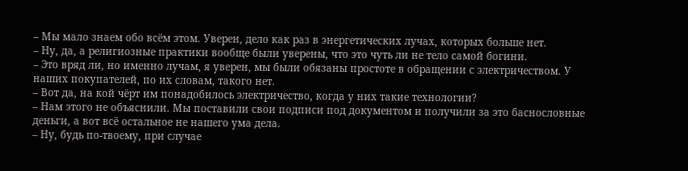– Мы мало знаем обо всём этом. Уверен, дело как раз в энергетических лучах, которых больше нет.
– Ну, да, а религиозные практики вообще были уверены, что это чуть ли не тело самой богини.
– Это вряд ли, но именно лучам, я уверен, мы были обязаны простоте в обращении с электричеством. У наших покупателей, по их словам, такого нет.
– Вот да, на кой чёрт им понадобилось электричество, когда у них такие технологии?
– Нам этого не объяснили. Мы поставили свои подписи под документом и получили за это баснословные деньги, а вот всё остальное не нашего ума дела.
– Ну, будь по-твоему, при случае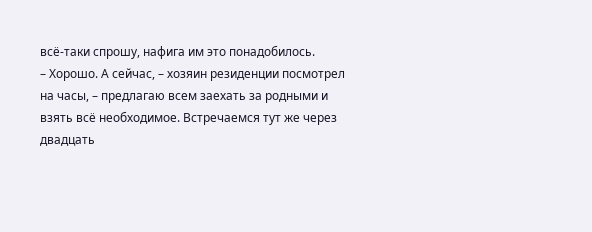всё-таки спрошу, нафига им это понадобилось.
– Хорошо. А сейчас, – хозяин резиденции посмотрел на часы, – предлагаю всем заехать за родными и взять всё необходимое. Встречаемся тут же через двадцать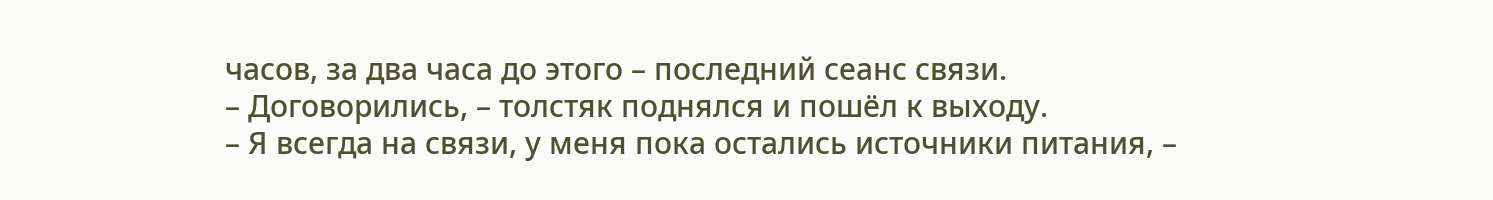часов, за два часа до этого – последний сеанс связи.
– Договорились, – толстяк поднялся и пошёл к выходу.
– Я всегда на связи, у меня пока остались источники питания, –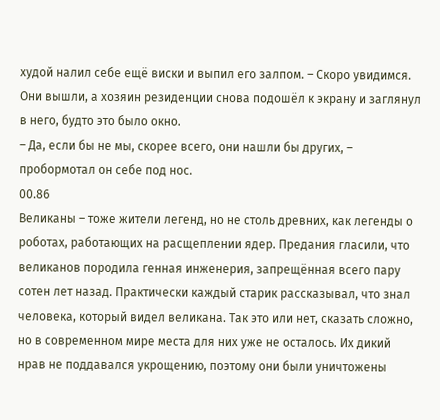худой налил себе ещё виски и выпил его залпом. – Скоро увидимся.
Они вышли, а хозяин резиденции снова подошёл к экрану и заглянул в него, будто это было окно.
– Да, если бы не мы, скорее всего, они нашли бы других, – пробормотал он себе под нос.
00.86
Великаны – тоже жители легенд, но не столь древних, как легенды о роботах, работающих на расщеплении ядер. Предания гласили, что великанов породила генная инженерия, запрещённая всего пару сотен лет назад. Практически каждый старик рассказывал, что знал человека, который видел великана. Так это или нет, сказать сложно, но в современном мире места для них уже не осталось. Их дикий нрав не поддавался укрощению, поэтому они были уничтожены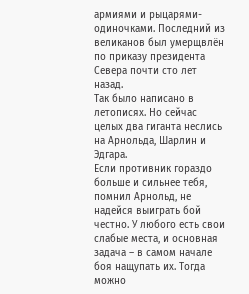армиями и рыцарями-одиночками. Последний из великанов был умерщвлён по приказу президента Севера почти сто лет назад.
Так было написано в летописях. Но сейчас целых два гиганта неслись на Арнольда, Шарлин и Эдгара.
Если противник гораздо больше и сильнее тебя, помнил Арнольд, не надейся выиграть бой честно. У любого есть свои слабые места, и основная задача – в самом начале боя нащупать их. Тогда можно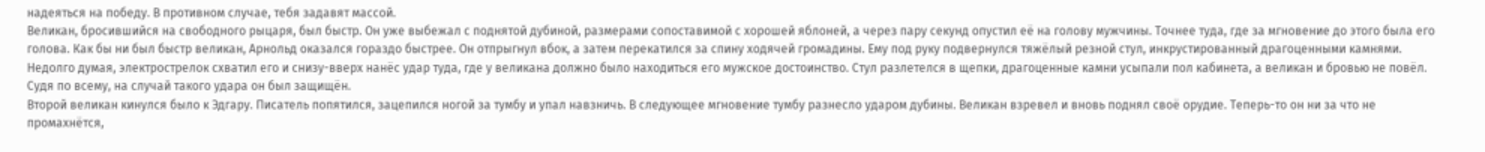надеяться на победу. В противном случае, тебя задавят массой.
Великан, бросившийся на свободного рыцаря, был быстр. Он уже выбежал с поднятой дубиной, размерами сопоставимой с хорошей яблоней, а через пару секунд опустил её на голову мужчины. Точнее туда, где за мгновение до этого была его голова. Как бы ни был быстр великан, Арнольд оказался гораздо быстрее. Он отпрыгнул вбок, а затем перекатился за спину ходячей громадины. Ему под руку подвернулся тяжёлый резной стул, инкрустированный драгоценными камнями. Недолго думая, электрострелок схватил его и снизу-вверх нанёс удар туда, где у великана должно было находиться его мужское достоинство. Стул разлетелся в щепки, драгоценные камни усыпали пол кабинета, а великан и бровью не повёл. Судя по всему, на случай такого удара он был защищён.
Второй великан кинулся было к Эдгару. Писатель попятился, зацепился ногой за тумбу и упал навзничь. В следующее мгновение тумбу разнесло ударом дубины. Великан взревел и вновь поднял своё орудие. Теперь-то он ни за что не промахнётся,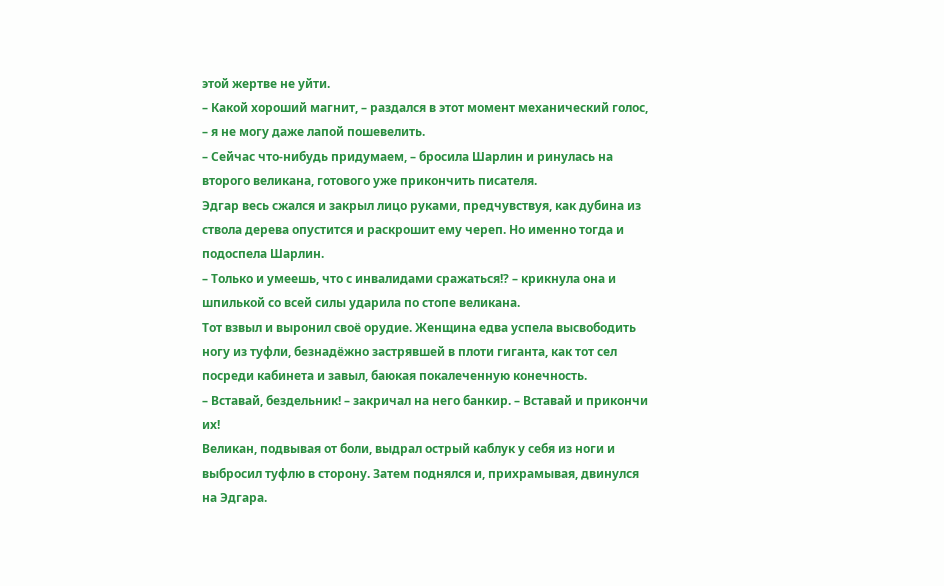этой жертве не уйти.
– Какой хороший магнит, – раздался в этот момент механический голос, – я не могу даже лапой пошевелить.
– Сейчас что-нибудь придумаем, – бросила Шарлин и ринулась на второго великана, готового уже прикончить писателя.
Эдгар весь сжался и закрыл лицо руками, предчувствуя, как дубина из ствола дерева опустится и раскрошит ему череп. Но именно тогда и подоспела Шарлин.
– Только и умеешь, что с инвалидами сражаться!? – крикнула она и шпилькой со всей силы ударила по стопе великана.
Тот взвыл и выронил своё орудие. Женщина едва успела высвободить ногу из туфли, безнадёжно застрявшей в плоти гиганта, как тот сел посреди кабинета и завыл, баюкая покалеченную конечность.
– Вставай, бездельник! – закричал на него банкир. – Вставай и прикончи их!
Великан, подвывая от боли, выдрал острый каблук у себя из ноги и выбросил туфлю в сторону. Затем поднялся и, прихрамывая, двинулся на Эдгара.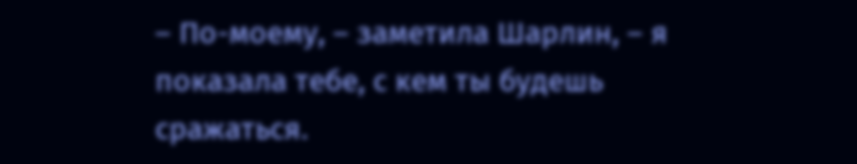– По-моему, – заметила Шарлин, – я показала тебе, с кем ты будешь сражаться.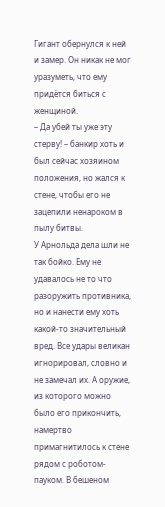Гигант обернулся к ней и замер. Он никак не мог уразуметь, что ему придётся биться с женщиной.
– Да убей ты уже эту стерву! – банкир хоть и был сейчас хозяином положения, но жался к стене, чтобы его не зацепили ненароком в пылу битвы.
У Арнольда дела шли не так бойко. Ему не удавалось не то что разоружить противника, но и нанести ему хоть какой-то значительный вред. Все удары великан игнорировал, словно и не замечал их. А оружие, из которого можно было его прикончить, намертво примагнитилось к стене рядом с роботом-пауком. В бешеном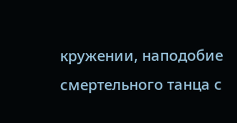кружении, наподобие смертельного танца с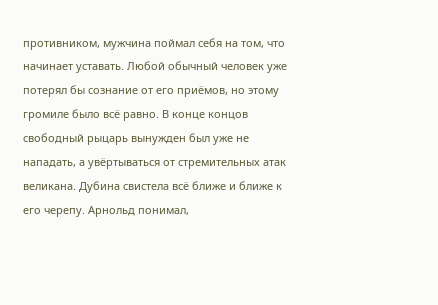противником, мужчина поймал себя на том, что начинает уставать. Любой обычный человек уже потерял бы сознание от его приёмов, но этому громиле было всё равно. В конце концов свободный рыцарь вынужден был уже не нападать, а увёртываться от стремительных атак великана. Дубина свистела всё ближе и ближе к его черепу. Арнольд понимал,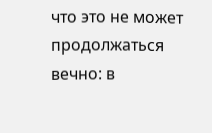что это не может продолжаться вечно: в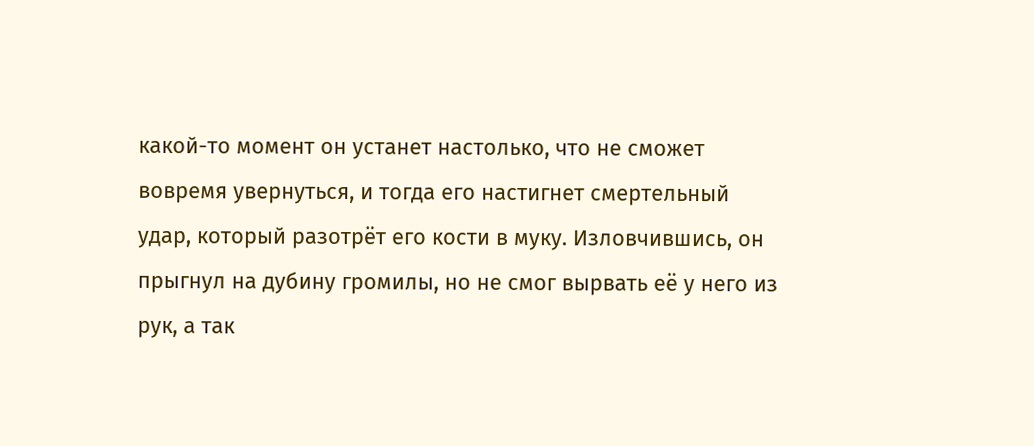какой-то момент он устанет настолько, что не сможет вовремя увернуться, и тогда его настигнет смертельный удар, который разотрёт его кости в муку. Изловчившись, он прыгнул на дубину громилы, но не смог вырвать её у него из рук, а так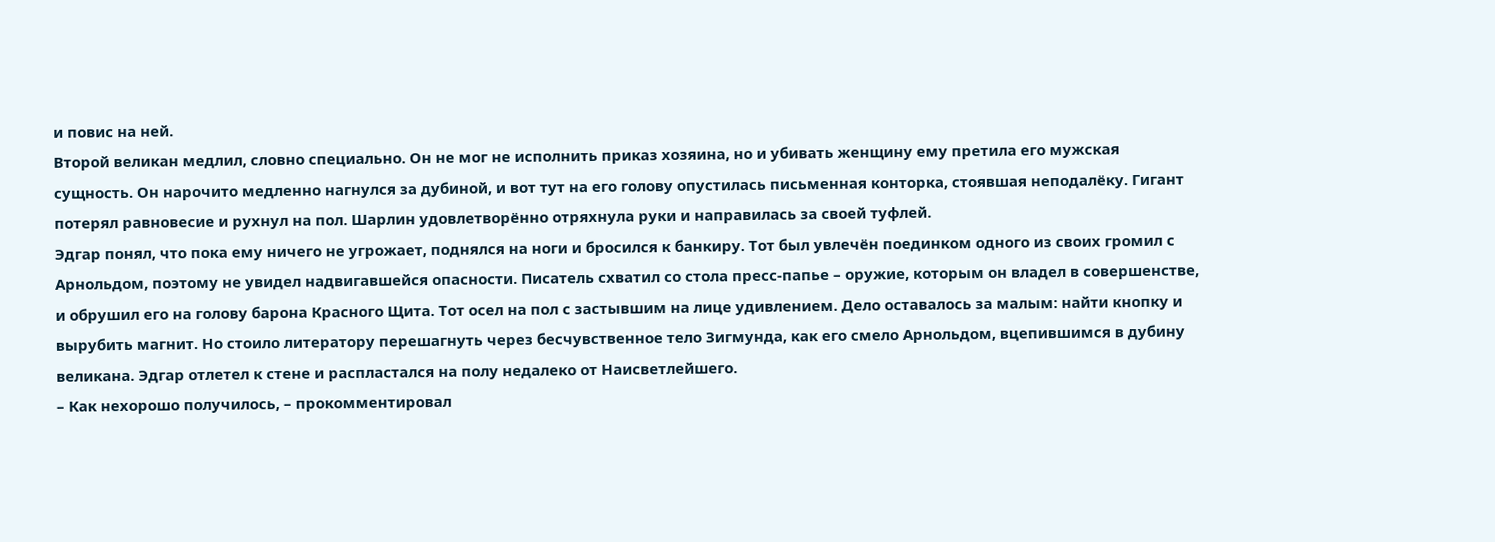и повис на ней.
Второй великан медлил, словно специально. Он не мог не исполнить приказ хозяина, но и убивать женщину ему претила его мужская сущность. Он нарочито медленно нагнулся за дубиной, и вот тут на его голову опустилась письменная конторка, стоявшая неподалёку. Гигант потерял равновесие и рухнул на пол. Шарлин удовлетворённо отряхнула руки и направилась за своей туфлей.
Эдгар понял, что пока ему ничего не угрожает, поднялся на ноги и бросился к банкиру. Тот был увлечён поединком одного из своих громил с Арнольдом, поэтому не увидел надвигавшейся опасности. Писатель схватил со стола пресс-папье – оружие, которым он владел в совершенстве, и обрушил его на голову барона Красного Щита. Тот осел на пол с застывшим на лице удивлением. Дело оставалось за малым: найти кнопку и вырубить магнит. Но стоило литератору перешагнуть через бесчувственное тело Зигмунда, как его смело Арнольдом, вцепившимся в дубину великана. Эдгар отлетел к стене и распластался на полу недалеко от Наисветлейшего.
– Как нехорошо получилось, – прокомментировал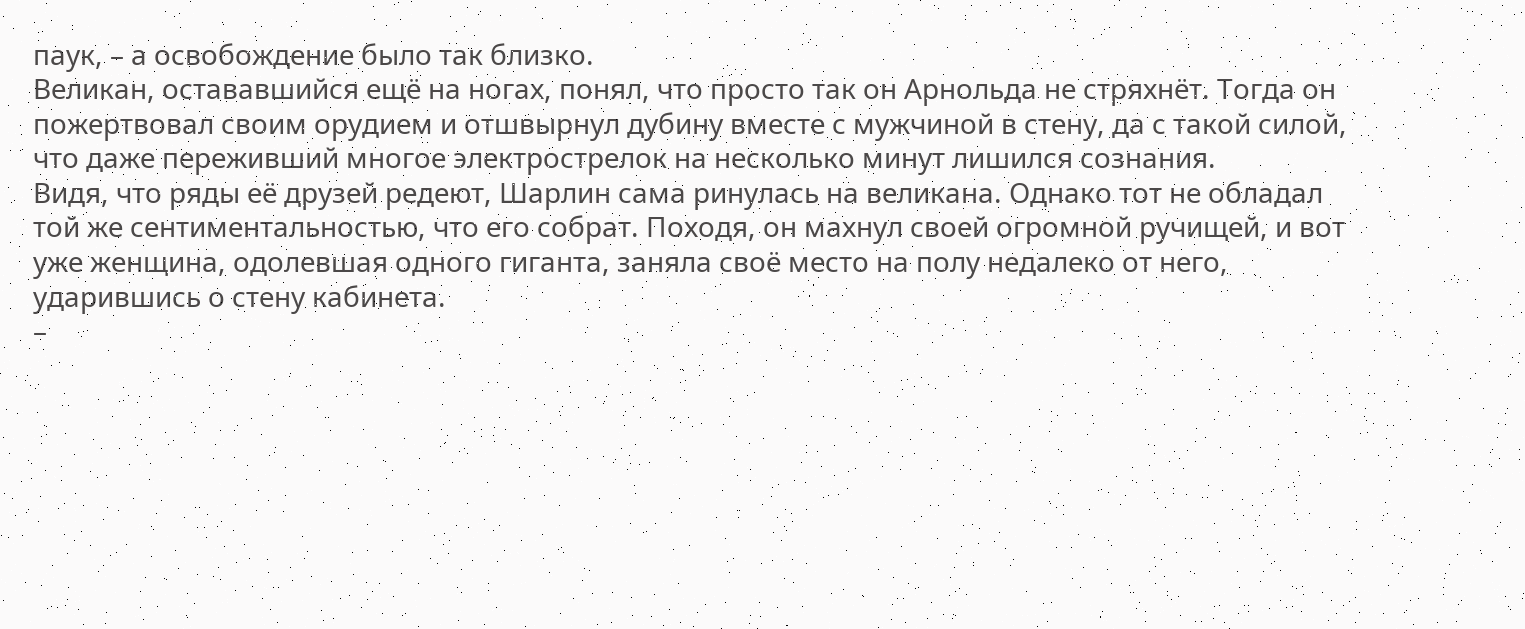паук, – а освобождение было так близко.
Великан, остававшийся ещё на ногах, понял, что просто так он Арнольда не стряхнёт. Тогда он пожертвовал своим орудием и отшвырнул дубину вместе с мужчиной в стену, да с такой силой, что даже переживший многое электрострелок на несколько минут лишился сознания.
Видя, что ряды её друзей редеют, Шарлин сама ринулась на великана. Однако тот не обладал той же сентиментальностью, что его собрат. Походя, он махнул своей огромной ручищей, и вот уже женщина, одолевшая одного гиганта, заняла своё место на полу недалеко от него, ударившись о стену кабинета.
–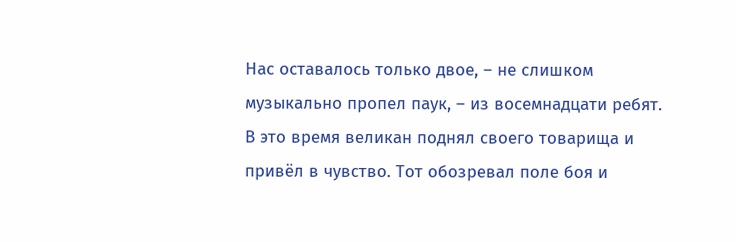Нас оставалось только двое, – не слишком музыкально пропел паук, – из восемнадцати ребят.
В это время великан поднял своего товарища и привёл в чувство. Тот обозревал поле боя и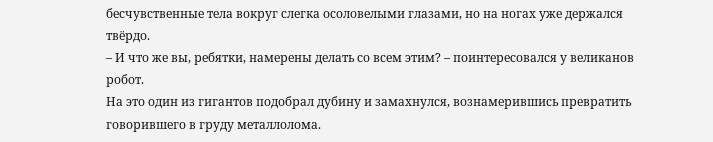бесчувственные тела вокруг слегка осоловелыми глазами, но на ногах уже держался твёрдо.
– И что же вы, ребятки, намерены делать со всем этим? – поинтересовался у великанов робот.
На это один из гигантов подобрал дубину и замахнулся, вознамерившись превратить говорившего в груду металлолома.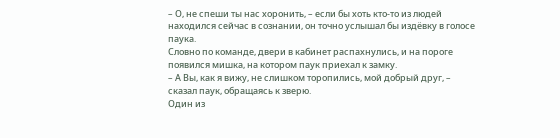– О, не спеши ты нас хоронить, – если бы хоть кто-то из людей находился сейчас в сознании, он точно услышал бы издёвку в голосе паука.
Словно по команде, двери в кабинет распахнулись, и на пороге появился мишка, на котором паук приехал к замку.
– А Вы, как я вижу, не слишком торопились, мой добрый друг, – сказал паук, обращаясь к зверю.
Один из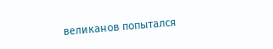великанов попытался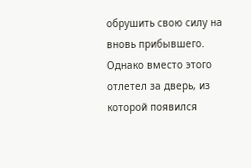обрушить свою силу на вновь прибывшего. Однако вместо этого отлетел за дверь, из которой появился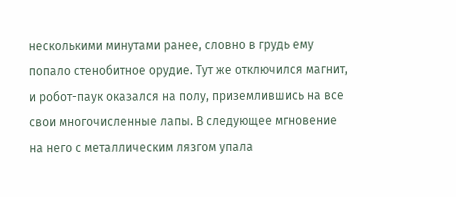несколькими минутами ранее, словно в грудь ему попало стенобитное орудие. Тут же отключился магнит, и робот-паук оказался на полу, приземлившись на все свои многочисленные лапы. В следующее мгновение на него с металлическим лязгом упала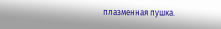плазменная пушка.